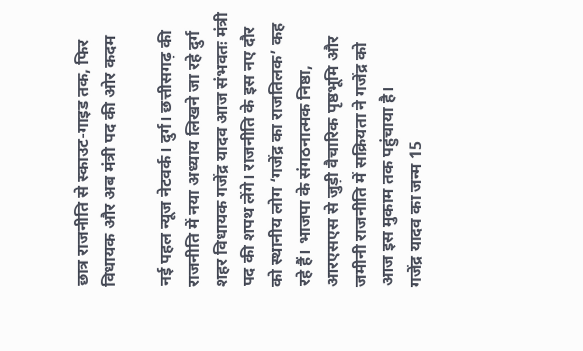छात्र राजनीति से स्काउट-गाइड तक, फिर विधायक और अब मंत्री पद की ओर कदम

नई पहल न्यूज नेटवर्क। दुर्ग। छत्तीसगढ़ की राजनीति में नया अध्याय लिखने जा रहे दुर्ग शहर विधायक गजेंद्र यादव आज संभवतः मंत्री पद की शपथ लेंगे। राजनीति के इस नए दौर को स्थानीय लोग ‘गजेंद्र का राजतिलक’ कह रहे हैं। भाजपा के संगठनात्मक निष्ठा, आरएसएस से जुड़ी वैचारिक पृष्ठभूमि और जमीनी राजनीति में सक्रियता ने गजेंद्र को आज इस मुकाम तक पहुंचाया है।
गजेंद्र यादव का जन्म 15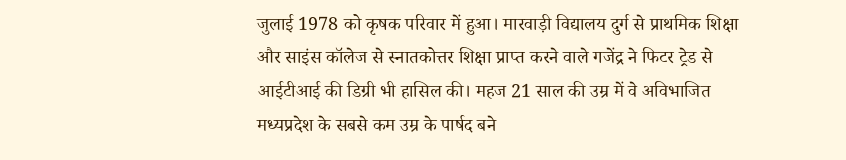जुलाई 1978 को कृषक परिवार में हुआ। मारवाड़ी विद्यालय दुर्ग से प्राथमिक शिक्षा और साइंस कॉलेज से स्नातकोत्तर शिक्षा प्राप्त करने वाले गजेंद्र ने फिटर ट्रेड से आईटीआई की डिग्री भी हासिल की। महज 21 साल की उम्र में वे अविभाजित मध्यप्रदेश के सबसे कम उम्र के पार्षद बने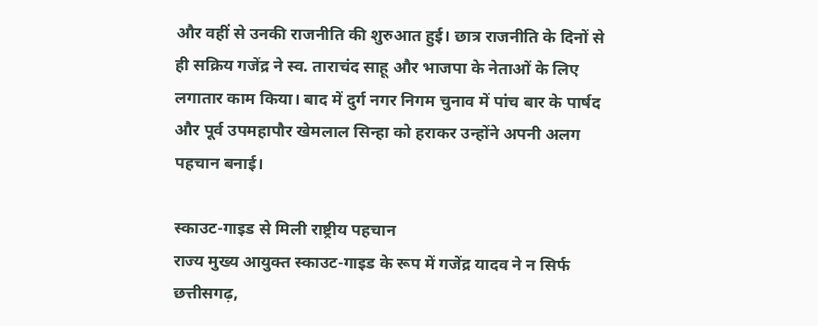और वहीं से उनकी राजनीति की शुरुआत हुई। छात्र राजनीति के दिनों से ही सक्रिय गजेंद्र ने स्व. ताराचंद साहू और भाजपा के नेताओं के लिए लगातार काम किया। बाद में दुर्ग नगर निगम चुनाव में पांच बार के पार्षद और पूर्व उपमहापौर खेमलाल सिन्हा को हराकर उन्होंने अपनी अलग पहचान बनाई।

स्काउट-गाइड से मिली राष्ट्रीय पहचान
राज्य मुख्य आयुक्त स्काउट-गाइड के रूप में गजेंद्र यादव ने न सिर्फ छत्तीसगढ़,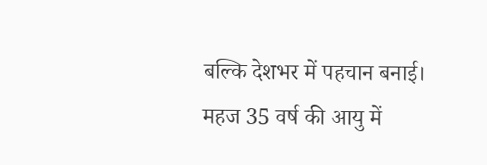बल्कि देशभर में पहचान बनाई। महज 35 वर्ष की आयु में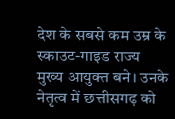देश के सबसे कम उम्र के स्काउट-गाइड राज्य मुख्य आयुक्त बने। उनके नेतृत्व में छत्तीसगढ़ को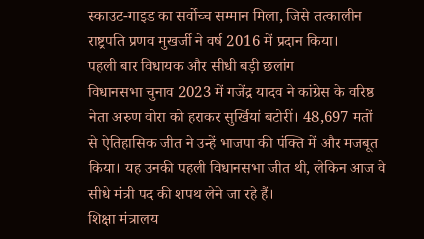स्काउट-गाइड का सर्वोच्च सम्मान मिला, जिसे तत्कालीन राष्ट्रपति प्रणव मुखर्जी ने वर्ष 2016 में प्रदान किया।
पहली बार विधायक और सीधी बड़ी छलांग
विधानसभा चुनाव 2023 में गजेंद्र यादव ने कांग्रेस के वरिष्ठ नेता अरुण वोरा को हराकर सुर्खियां बटोरीं। 48,697 मतों से ऐतिहासिक जीत ने उन्हें भाजपा की पंक्ति में और मजबूत किया। यह उनकी पहली विधानसभा जीत थी, लेकिन आज वे सीधे मंत्री पद की शपथ लेने जा रहे हैं।
शिक्षा मंत्रालय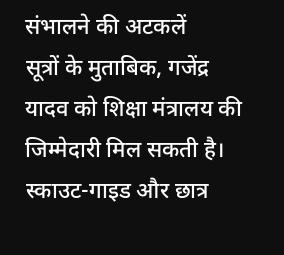संभालने की अटकलें
सूत्रों के मुताबिक, गजेंद्र यादव को शिक्षा मंत्रालय की जिम्मेदारी मिल सकती है। स्काउट-गाइड और छात्र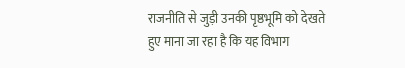राजनीति से जुड़ी उनकी पृष्ठभूमि को देखते हुए माना जा रहा है कि यह विभाग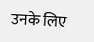उनके लिए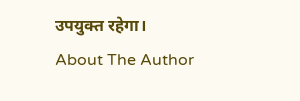उपयुक्त रहेगा।
About The Author